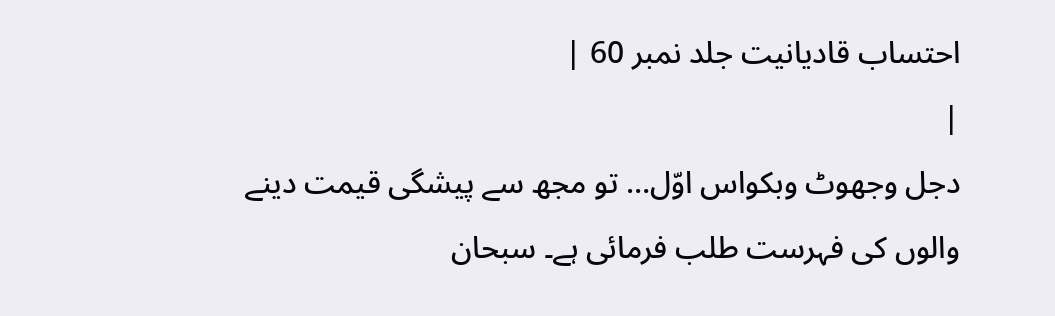احتساب قادیانیت جلد نمبر 60 |
|
دجل وجھوٹ وبکواس اوّل… تو مجھ سے پیشگی قیمت دینے والوں کی فہرست طلب فرمائی ہے۔ سبحان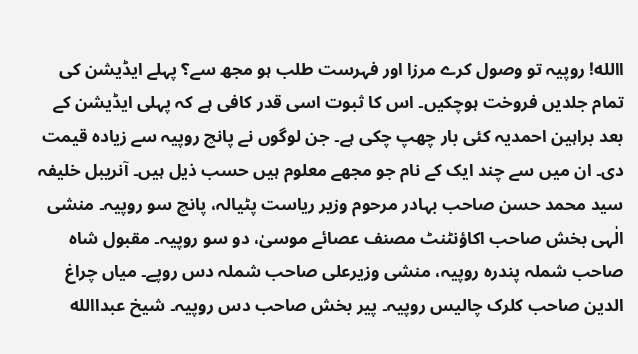االله! روپیہ تو وصول کرے مرزا اور فہرست طلب ہو مجھ سے؟ پہلے ایڈیشن کی تمام جلدیں فروخت ہوچکیں۔ اس کا ثبوت اسی قدر کافی ہے کہ پہلی ایڈیشن کے بعد براہین احمدیہ کئی بار چھپ چکی ہے۔ جن لوگوں نے پانچ روپیہ سے زیادہ قیمت دی۔ ان میں سے چند ایک کے نام جو مجھے معلوم ہیں حسب ذیل ہیں۔ آنریبل خلیفہ سید محمد حسن صاحب بہادر مرحوم وزیر ریاست پٹیالہ، پانچ سو روپیہ۔ منشی الٰہی بخش صاحب اکاؤنٹنٹ مصنف عصائے موسیٰ، دو سو روپیہ۔ مقبول شاہ صاحب شملہ پندرہ روپیہ، منشی وزیرعلی صاحب شملہ دس روپے۔ میاں چراغ الدین صاحب کلرک چالیس روپیہ۔ پیر بخش صاحب دس روپیہ۔ شیخ عبداالله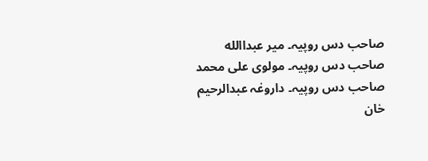صاحب دس روپیہ۔ میر عبداالله صاحب دس روپیہ۔ مولوی علی محمد صاحب دس روپیہ۔ داروغہ عبدالرحیم خان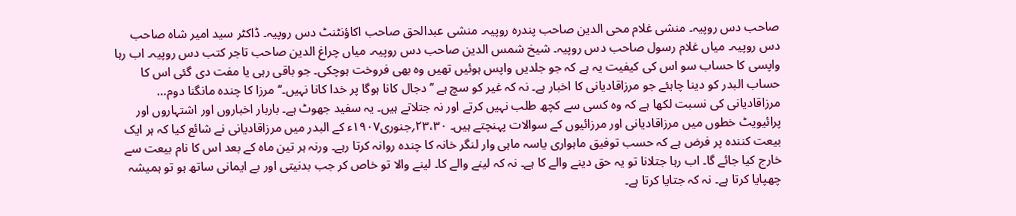صاحب دس روپیہ۔ منشی غلام محی الدین صاحب پندرہ روپیہ۔ منشی عبدالحق صاحب اکاؤنٹنٹ دس روپیہ۔ ڈاکٹر سید امیر شاہ صاحب دس روپیہ۔ میاں غلام رسول صاحب دس روپیہ۔ شیخ شمس الدین صاحب دس روپیہ۔ میاں چراغ الدین صاحب تاجر کتب دس روپیہ۔ اب رہا واپسی کا حساب سو اس کی کیفیت یہ ہے کہ جو جلدیں واپس ہوئیں تھیں وہ بھی فروخت ہوچکی۔ جو باقی رہی یا مفت دی گئی اس کا حساب البدر کو دینا چاہئے جو مرزاقادیانی کا اخبار ہے۔ نہ کہ غیر کو سچ ہے ’’دجال کانا ہوگا پر خدا کانا نہیں۔‘‘ مرزا کا چندہ مانگنا دوم… مرزاقادیانی کی نسبت لکھا ہے کہ وہ کسی سے کچھ طلب نہیں کرتے اور نہ جتلاتے ہیں۔ یہ سفید جھوٹ ہے۔ باربار اخباروں اور اشتہاروں اور پرائیویٹ خطوں میں مرزاقادیانی اور مرزائیوں کے سوالات پہنچتے ہیں۔ ۲۳،۳۰؍جنوری۱۹۰۷ء کے البدر میں مرزاقادیانی نے شائع کیا کہ ہر ایک بیعت کنندہ پر فرض ہے کہ حسب توفیق ماہواری یاسہ ماہی وار لنگر خانہ کا چندہ روانہ کرتا رہے۔ ورنہ ہر تین ماہ کے بعد اس کا نام بیعت سے خارج کیا جائے گا۔ اب رہا جتلانا تو یہ حق دینے والے کا ہے۔ نہ کہ لینے والے کا۔ لینے والا تو خاص کر جب بدنیتی اور بے ایمانی ساتھ ہو تو ہمیشہ چھپایا کرتا ہے۔ نہ کہ جتایا کرتا ہے۔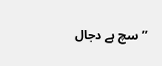’’سچ ہے دجال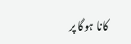کانا ہوگا پر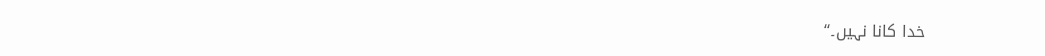خدا کانا نہیں۔‘‘